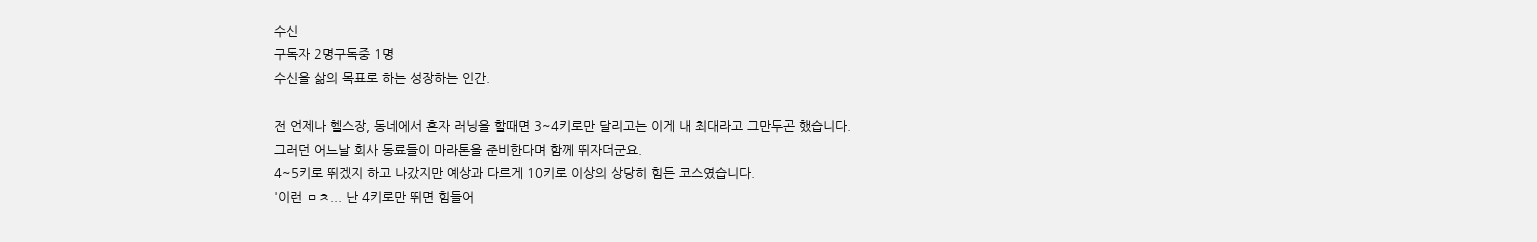수신
구독자 2명구독중 1명
수신을 삶의 목표로 하는 성장하는 인간.

전 언제나 헬스장, 동네에서 혼자 러닝을 할때면 3~4키로만 달리고는 이게 내 최대라고 그만두곤 했습니다.
그러던 어느날 회사 동료들이 마라톤을 준비한다며 함께 뛰자더군요.
4~5키로 뛰겠지 하고 나갔지만 예상과 다르게 10키로 이상의 상당히 힘든 코스였습니다.
'이런 ㅁㅊ... 난 4키로만 뛰면 힘들어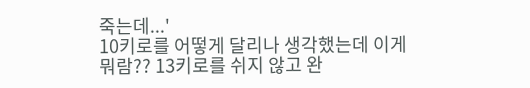죽는데...'
10키로를 어떻게 달리나 생각했는데 이게 뭐람?? 13키로를 쉬지 않고 완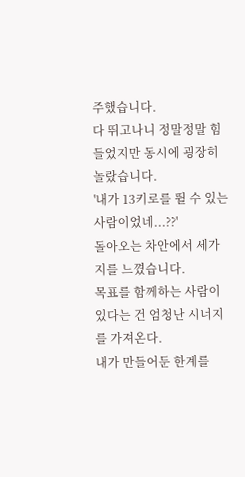주했습니다.
다 뛰고나니 정말정말 힘들었지만 동시에 굉장히 놀랐습니다.
'내가 13키로를 뛸 수 있는 사람이었네...??'
돌아오는 차안에서 세가지를 느꼈습니다.
목표를 함께하는 사람이 있다는 건 엄청난 시너지를 가져온다.
내가 만들어둔 한계를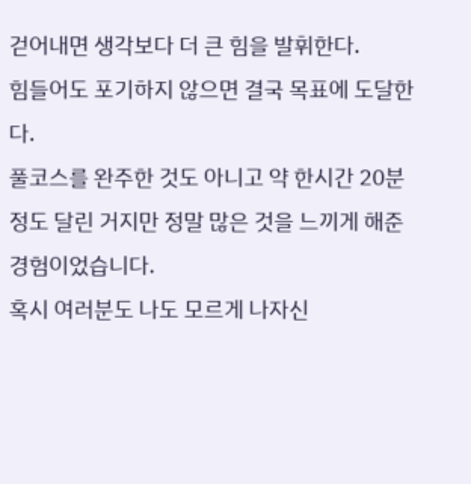걷어내면 생각보다 더 큰 힘을 발휘한다.
힘들어도 포기하지 않으면 결국 목표에 도달한다.
풀코스를 완주한 것도 아니고 약 한시간 20분정도 달린 거지만 정말 많은 것을 느끼게 해준 경험이었습니다.
혹시 여러분도 나도 모르게 나자신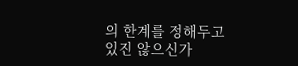의 한계를 정해두고 있진 않으신가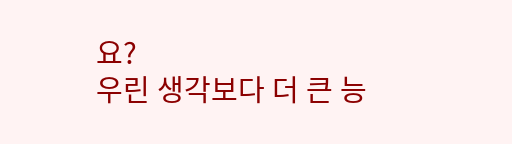요?
우린 생각보다 더 큰 능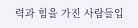력과 힘을 가진 사람들입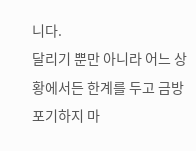니다.
달리기 뿐만 아니라 어느 상황에서든 한계를 두고 금방 포기하지 마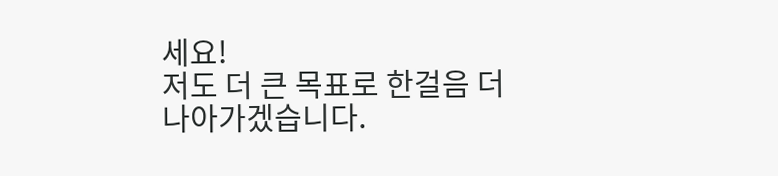세요!
저도 더 큰 목표로 한걸음 더 나아가겠습니다.